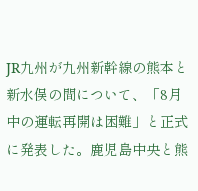JR九州が九州新幹線の熊本と新水俣の間について、「8月中の運転再開は困難」と正式に発表した。鹿児島中央と熊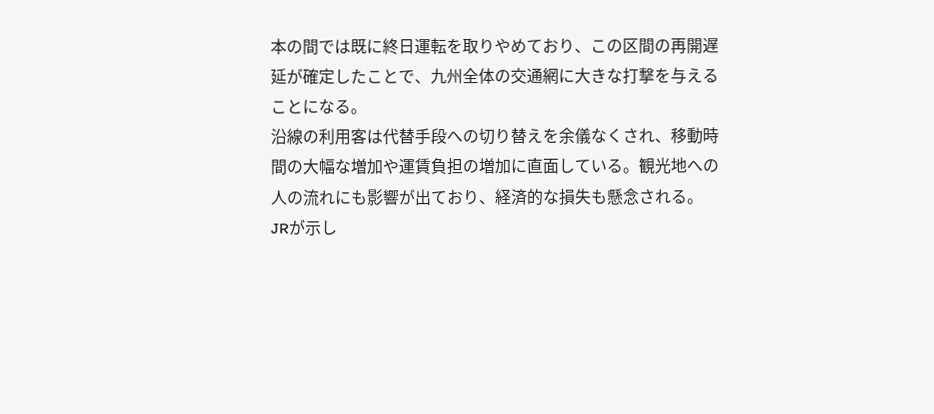本の間では既に終日運転を取りやめており、この区間の再開遅延が確定したことで、九州全体の交通網に大きな打撃を与えることになる。
沿線の利用客は代替手段への切り替えを余儀なくされ、移動時間の大幅な増加や運賃負担の増加に直面している。観光地への人の流れにも影響が出ており、経済的な損失も懸念される。
JRが示し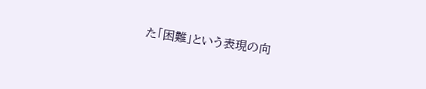た「困難」という表現の向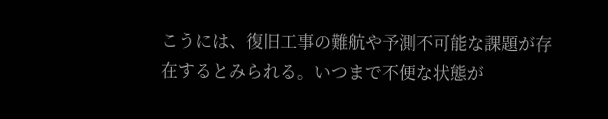こうには、復旧工事の難航や予測不可能な課題が存在するとみられる。いつまで不便な状態が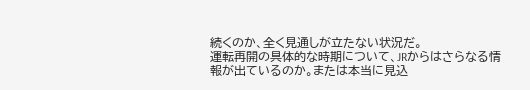続くのか、全く見通しが立たない状況だ。
運転再開の具体的な時期について、JRからはさらなる情報が出ているのか。または本当に見込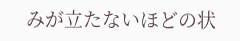みが立たないほどの状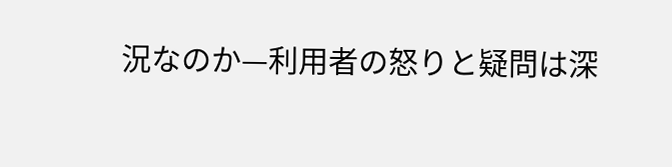況なのか—利用者の怒りと疑問は深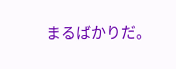まるばかりだ。